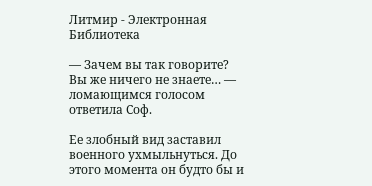Литмир - Электронная Библиотека

— Зачем вы так говорите? Вы же ничего не знаете… — ломающимся голосом ответила Соф.

Ее злобный вид заставил военного ухмыльнуться. До этого момента он будто бы и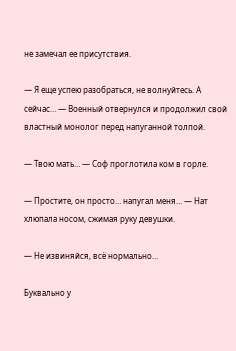не замечал ее присутствия.

— Я еще успею разобраться, не волнуйтесь. А сейчас… — Военный отвернулся и продолжил свой властный монолог перед напуганной толпой.

— Твою мать… — Соф проглотила ком в горле.

— Простите, он просто… напугал меня… — Нат хлюпала носом, сжимая руку девушки.

— Не извиняйся, всё нормально…

Буквально у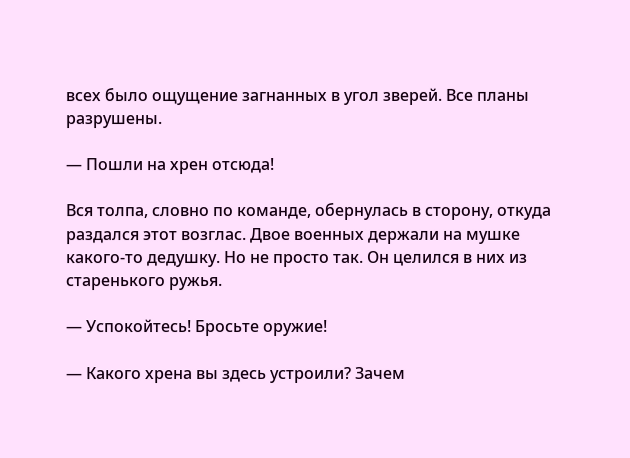всех было ощущение загнанных в угол зверей. Все планы разрушены.

— Пошли на хрен отсюда!

Вся толпа, словно по команде, обернулась в сторону, откуда раздался этот возглас. Двое военных держали на мушке какого-то дедушку. Но не просто так. Он целился в них из старенького ружья.

— Успокойтесь! Бросьте оружие!

— Какого хрена вы здесь устроили? Зачем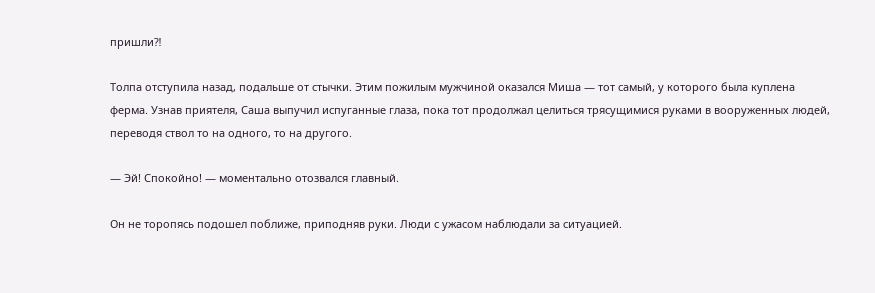пришли⁈

Толпа отступила назад, подальше от стычки. Этим пожилым мужчиной оказался Миша — тот самый, у которого была куплена ферма. Узнав приятеля, Саша выпучил испуганные глаза, пока тот продолжал целиться трясущимися руками в вооруженных людей, переводя ствол то на одного, то на другого.

— Эй! Спокойно! — моментально отозвался главный.

Он не торопясь подошел поближе, приподняв руки. Люди с ужасом наблюдали за ситуацией.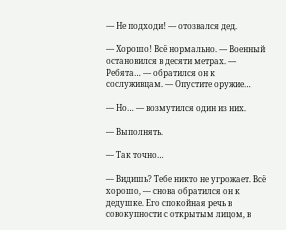— Не подходи! — отозвался дед.

— Хорошо! Всё нормально. — Военный остановился в десяти метрах. — Ребята… — обратился он к сослуживцам. — Опустите оружие…

— Но… — возмутился один из них.

— Выполнять.

— Так точно…

— Видишь? Тебе никто не угрожает. Всё хорошо, — снова обратился он к дедушке. Его спокойная речь в совокупности с открытым лицом, в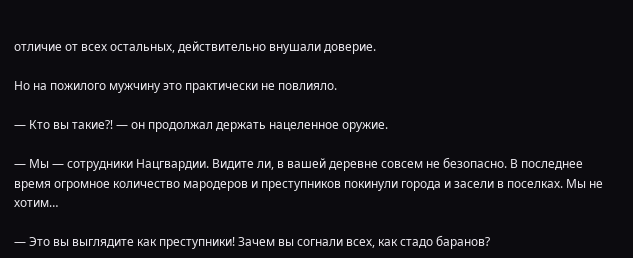отличие от всех остальных, действительно внушали доверие.

Но на пожилого мужчину это практически не повлияло.

— Кто вы такие⁈ — он продолжал держать нацеленное оружие.

— Мы — сотрудники Нацгвардии. Видите ли, в вашей деревне совсем не безопасно. В последнее время огромное количество мародеров и преступников покинули города и засели в поселках. Мы не хотим…

— Это вы выглядите как преступники! Зачем вы согнали всех, как стадо баранов?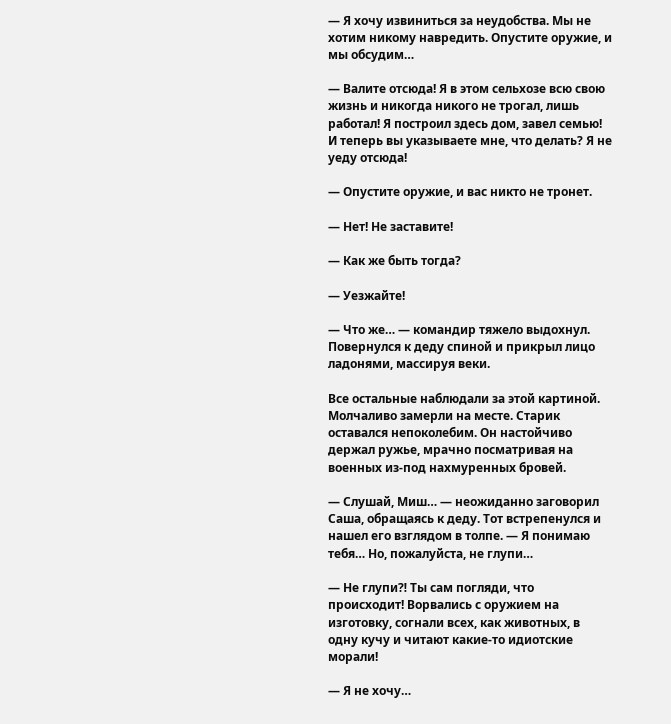— Я хочу извиниться за неудобства. Мы не хотим никому навредить. Опустите оружие, и мы обсудим…

— Валите отсюда! Я в этом сельхозе всю свою жизнь и никогда никого не трогал, лишь работал! Я построил здесь дом, завел семью! И теперь вы указываете мне, что делать? Я не уеду отсюда!

— Опустите оружие, и вас никто не тронет.

— Нет! Не заставите!

— Как же быть тогда?

— Уезжайте!

— Что же… — командир тяжело выдохнул. Повернулся к деду спиной и прикрыл лицо ладонями, массируя веки.

Все остальные наблюдали за этой картиной. Молчаливо замерли на месте. Старик оставался непоколебим. Он настойчиво держал ружье, мрачно посматривая на военных из-под нахмуренных бровей.

— Слушай, Миш… — неожиданно заговорил Саша, обращаясь к деду. Тот встрепенулся и нашел его взглядом в толпе. — Я понимаю тебя… Но, пожалуйста, не глупи…

— Не глупи⁈ Ты сам погляди, что происходит! Ворвались с оружием на изготовку, согнали всех, как животных, в одну кучу и читают какие-то идиотские морали!

— Я не хочу…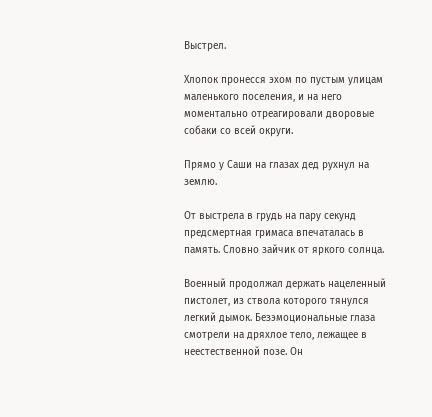Выстрел.

Хлопок пронесся эхом по пустым улицам маленького поселения, и на него моментально отреагировали дворовые собаки со всей округи.

Прямо у Саши на глазах дед рухнул на землю.

От выстрела в грудь на пару секунд предсмертная гримаса впечаталась в память. Словно зайчик от яркого солнца.

Военный продолжал держать нацеленный пистолет, из ствола которого тянулся легкий дымок. Безэмоциональные глаза смотрели на дряхлое тело, лежащее в неестественной позе. Он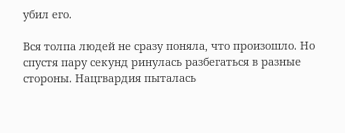убил его.

Вся толпа людей не сразу поняла, что произошло. Но спустя пару секунд ринулась разбегаться в разные стороны. Нацгвардия пыталась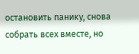остановить панику, снова собрать всех вместе, но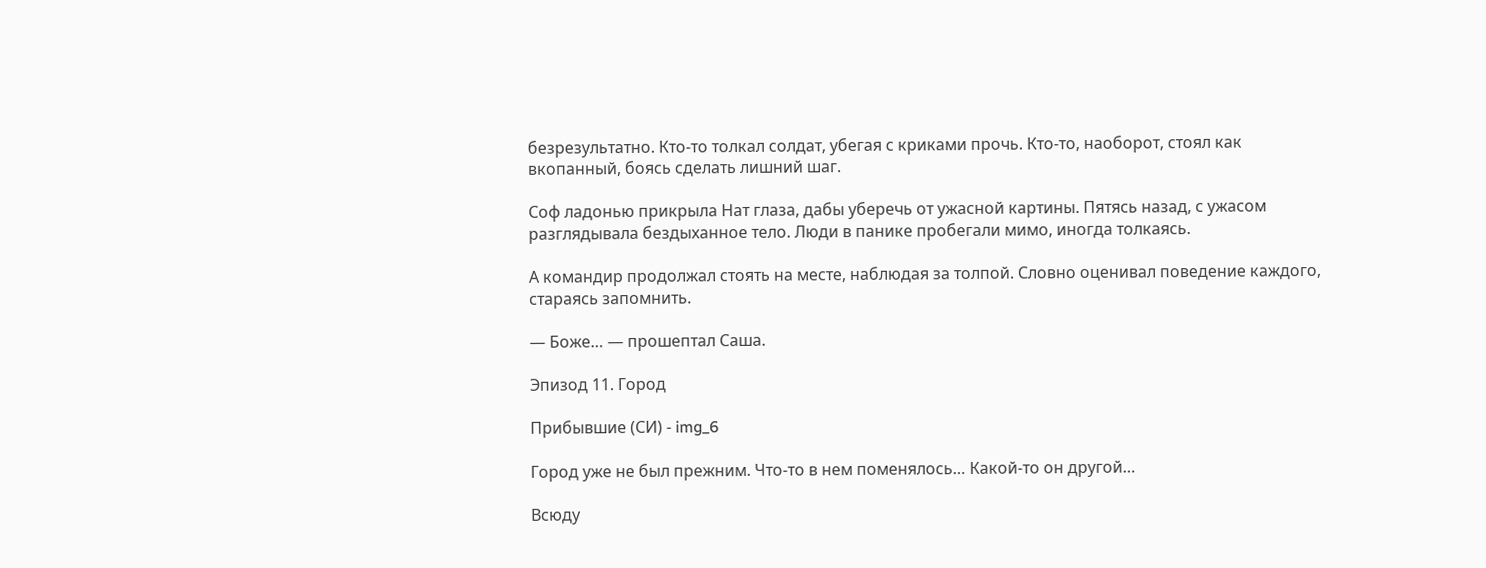безрезультатно. Кто-то толкал солдат, убегая с криками прочь. Кто-то, наоборот, стоял как вкопанный, боясь сделать лишний шаг.

Соф ладонью прикрыла Нат глаза, дабы уберечь от ужасной картины. Пятясь назад, с ужасом разглядывала бездыханное тело. Люди в панике пробегали мимо, иногда толкаясь.

А командир продолжал стоять на месте, наблюдая за толпой. Словно оценивал поведение каждого, стараясь запомнить.

— Боже… — прошептал Саша.

Эпизод 11. Город

Прибывшие (СИ) - img_6

Город уже не был прежним. Что-то в нем поменялось… Какой-то он другой…

Всюду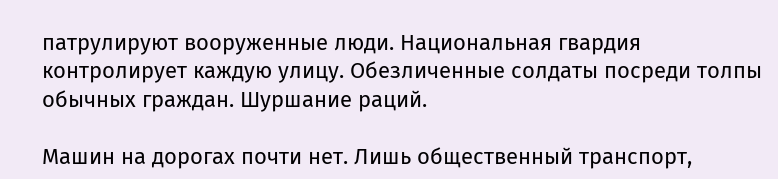патрулируют вооруженные люди. Национальная гвардия контролирует каждую улицу. Обезличенные солдаты посреди толпы обычных граждан. Шуршание раций.

Машин на дорогах почти нет. Лишь общественный транспорт,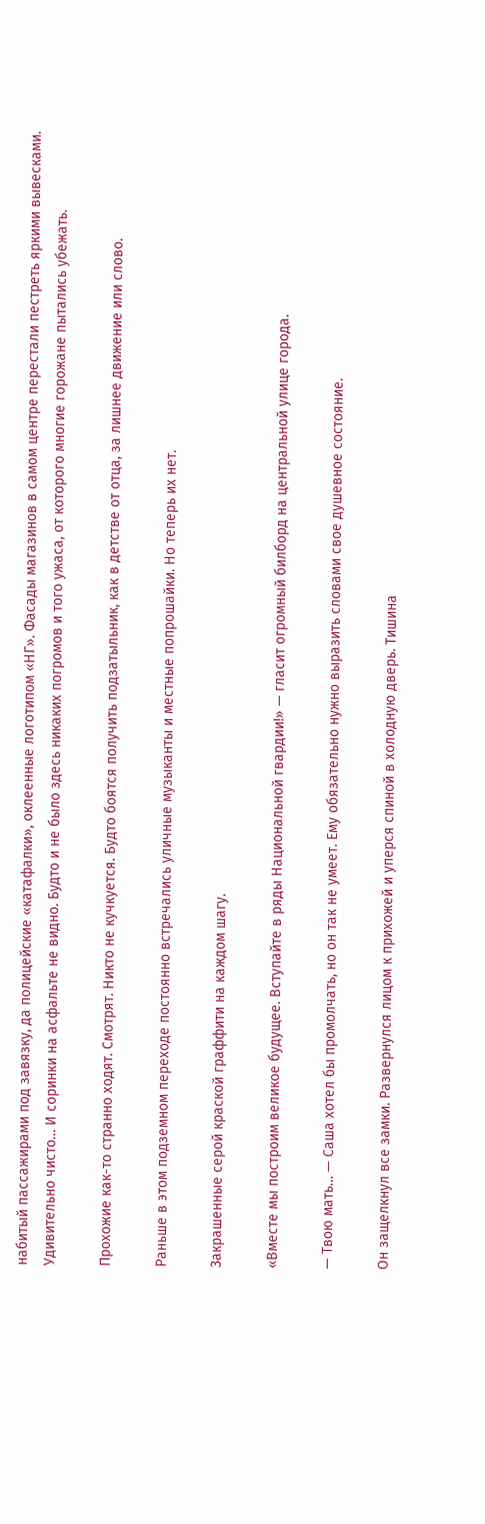набитый пассажирами под завязку, да полицейские «катафалки», оклеенные логотипом «НГ». Фасады магазинов в самом центре перестали пестреть яркими вывесками. Удивительно чисто… И соринки на асфальте не видно. Будто и не было здесь никаких погромов и того ужаса, от которого многие горожане пытались убежать.

Прохожие как-то странно ходят. Смотрят. Никто не кучкуется. Будто боятся получить подзатыльник, как в детстве от отца, за лишнее движение или слово.

Раньше в этом подземном переходе постоянно встречались уличные музыканты и местные попрошайки. Но теперь их нет.

Закрашенные серой краской граффити на каждом шагу.

«Вместе мы построим великое будущее. Вступайте в ряды Национальной гвардии!» — гласит огромный билборд на центральной улице города.

— Твою мать… — Саша хотел бы промолчать, но он так не умеет. Ему обязательно нужно выразить словами свое душевное состояние.

Он защелкнул все замки. Развернулся лицом к прихожей и уперся спиной в холодную дверь. Тишина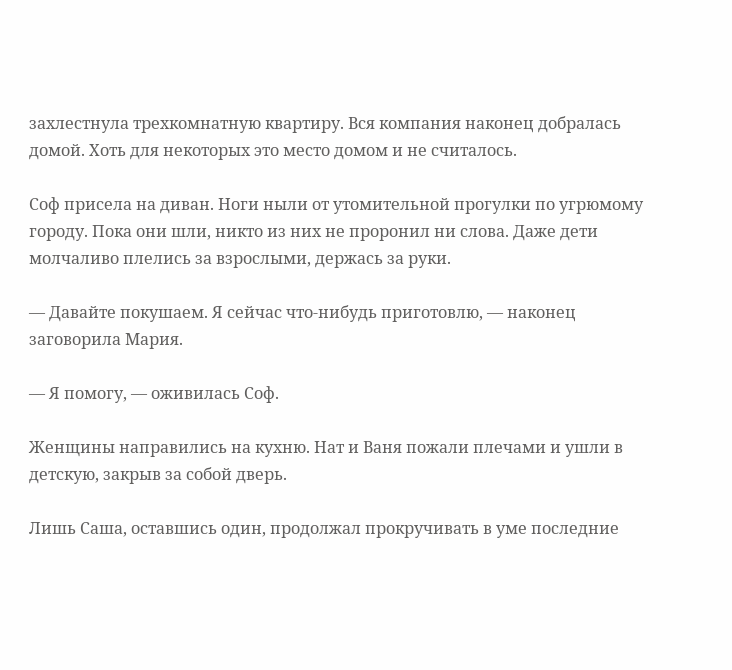захлестнула трехкомнатную квартиру. Вся компания наконец добралась домой. Хоть для некоторых это место домом и не считалось.

Соф присела на диван. Ноги ныли от утомительной прогулки по угрюмому городу. Пока они шли, никто из них не проронил ни слова. Даже дети молчаливо плелись за взрослыми, держась за руки.

— Давайте покушаем. Я сейчас что-нибудь приготовлю, — наконец заговорила Мария.

— Я помогу, — оживилась Соф.

Женщины направились на кухню. Нат и Ваня пожали плечами и ушли в детскую, закрыв за собой дверь.

Лишь Саша, оставшись один, продолжал прокручивать в уме последние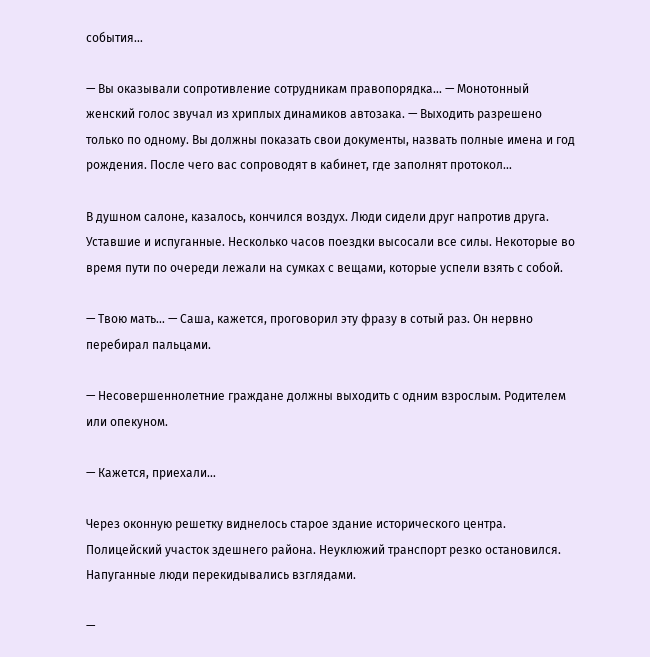события…

— Вы оказывали сопротивление сотрудникам правопорядка… — Монотонный женский голос звучал из хриплых динамиков автозака. — Выходить разрешено только по одному. Вы должны показать свои документы, назвать полные имена и год рождения. После чего вас сопроводят в кабинет, где заполнят протокол…

В душном салоне, казалось, кончился воздух. Люди сидели друг напротив друга. Уставшие и испуганные. Несколько часов поездки высосали все силы. Некоторые во время пути по очереди лежали на сумках с вещами, которые успели взять с собой.

— Твою мать… — Саша, кажется, проговорил эту фразу в сотый раз. Он нервно перебирал пальцами.

— Несовершеннолетние граждане должны выходить с одним взрослым. Родителем или опекуном.

— Кажется, приехали…

Через оконную решетку виднелось старое здание исторического центра. Полицейский участок здешнего района. Неуклюжий транспорт резко остановился. Напуганные люди перекидывались взглядами.

—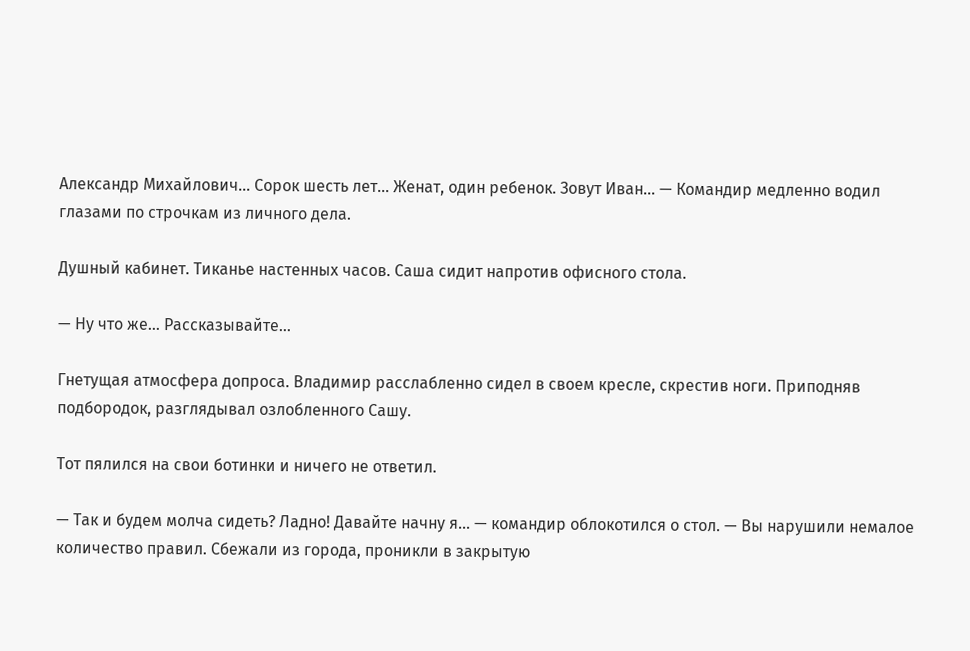Александр Михайлович… Сорок шесть лет… Женат, один ребенок. Зовут Иван… — Командир медленно водил глазами по строчкам из личного дела.

Душный кабинет. Тиканье настенных часов. Саша сидит напротив офисного стола.

— Ну что же… Рассказывайте…

Гнетущая атмосфера допроса. Владимир расслабленно сидел в своем кресле, скрестив ноги. Приподняв подбородок, разглядывал озлобленного Сашу.

Тот пялился на свои ботинки и ничего не ответил.

— Так и будем молча сидеть? Ладно! Давайте начну я… — командир облокотился о стол. — Вы нарушили немалое количество правил. Сбежали из города, проникли в закрытую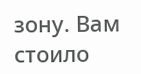зону. Вам стоило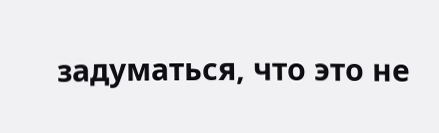задуматься, что это не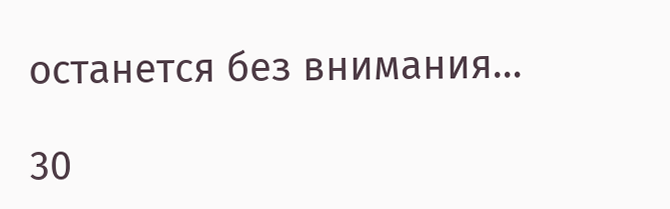останется без внимания…

30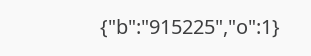{"b":"915225","o":1}